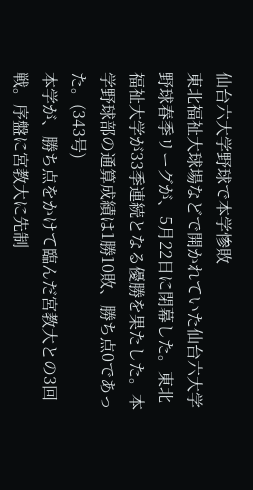仙台六大学野球で本学惨敗
東北福祉大球場などで開かれていた仙台六大学野球春季リーグが、5月22日に閉幕した。東北福祉大学が33季連続となる優勝を果たした。本学野球部の通算成績は1勝10敗、勝ち点0であった。(343号)
本学が、勝ち点をかけて臨んだ宮教大との3回戦。序盤に宮教大に先制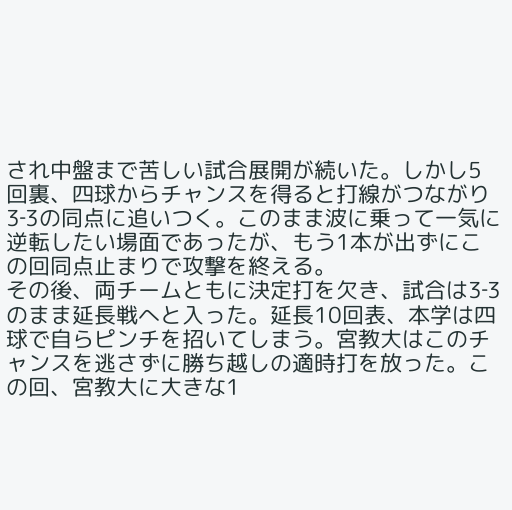され中盤まで苦しい試合展開が続いた。しかし5回裏、四球からチャンスを得ると打線がつながり3‐3の同点に追いつく。このまま波に乗って一気に逆転したい場面であったが、もう1本が出ずにこの回同点止まりで攻撃を終える。
その後、両チームともに決定打を欠き、試合は3‐3のまま延長戦へと入った。延長10回表、本学は四球で自らピンチを招いてしまう。宮教大はこのチャンスを逃さずに勝ち越しの適時打を放った。この回、宮教大に大きな1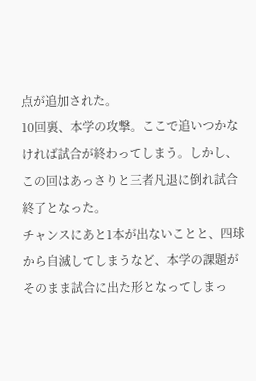点が追加された。
10回裏、本学の攻撃。ここで追いつかなければ試合が終わってしまう。しかし、この回はあっさりと三者凡退に倒れ試合終了となった。
チャンスにあと1本が出ないことと、四球から自滅してしまうなど、本学の課題がそのまま試合に出た形となってしまっ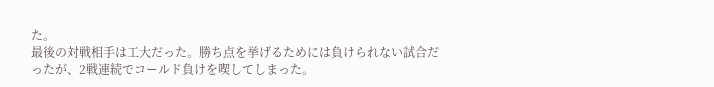た。
最後の対戦相手は工大だった。勝ち点を挙げるためには負けられない試合だったが、2戦連続でコールド負けを喫してしまった。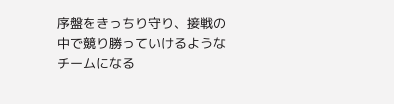序盤をきっちり守り、接戦の中で競り勝っていけるようなチームになる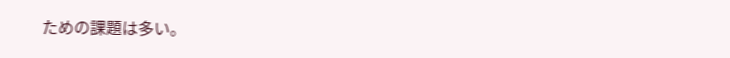ための課題は多い。